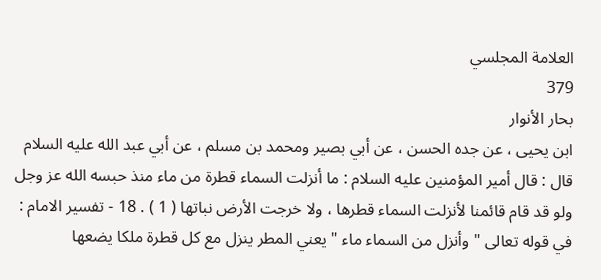العلامة المجلسي
379
بحار الأنوار
ابن يحيى ، عن جده الحسن ، عن أبي بصير ومحمد بن مسلم ، عن أبي عبد الله عليه السلام قال : قال أمير المؤمنين عليه السلام : ما أنزلت السماء قطرة من ماء منذ حبسه الله عز وجل ولو قد قام قائمنا لأنزلت السماء قطرها ، ولا خرجت الأرض نباتها ( 1 ) . 18 - تفسير الامام : في قوله تعالى " وأنزل من السماء ماء " يعني المطر ينزل مع كل قطرة ملكا يضعها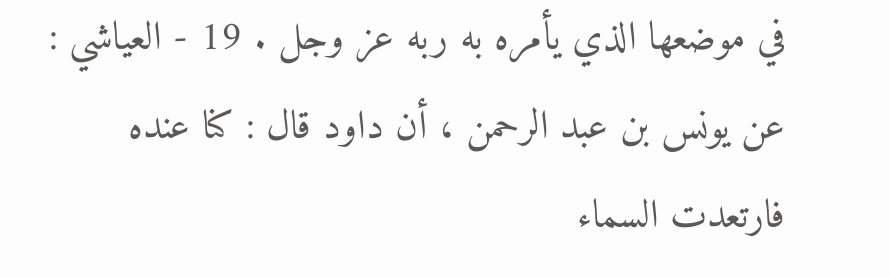في موضعها الذي يأمره به ربه عز وجل . 19 - العياشي : عن يونس بن عبد الرحمن ، أن داود قال : كنا عنده فارتعدت السماء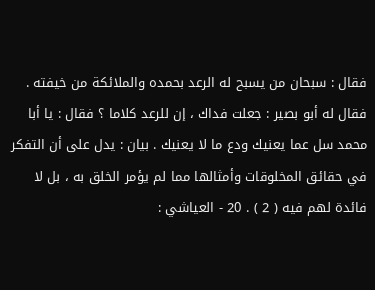فقال : سبحان من يسبح له الرعد بحمده والملائكة من خيفته . فقال له أبو بصير : جعلت فداك ، إن للرعد كلاما ؟ فقال : يا أبا محمد سل عما يعنيك ودع ما لا يعنيك . بيان : يدل على أن التفكر في حقائق المخلوقات وأمثالها مما لم يؤمر الخلق به ، بل لا فائدة لهم فيه ( 2 ) . 20 - العياشي :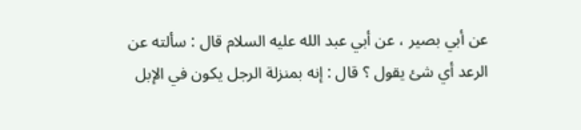عن أبي بصير ، عن أبي عبد الله عليه السلام قال : سألته عن الرعد أي شئ يقول ؟ قال : إنه بمنزلة الرجل يكون في الإبل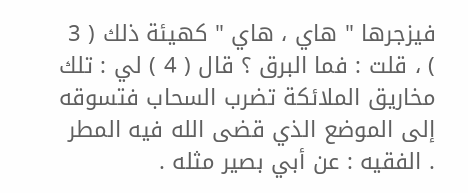فيزجرها " هاي ، هاي " كهيئة ذلك ( 3 ) ، قلت : فما البرق ؟ قال ( 4 ) لي : تلك مخاريق الملائكة تضرب السحاب فتسوقه إلى الموضع الذي قضى الله فيه المطر . الفقيه : عن أبي بصير مثله .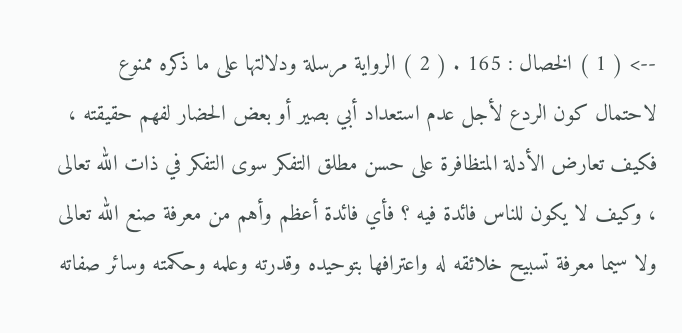--> ( 1 ) الخصال : 165 . ( 2 ) الرواية مرسلة ودلالتها على ما ذكره ممنوع لاحتمال كون الردع لأجل عدم استعداد أبي بصير أو بعض الحضار لفهم حقيقته ، فكيف تعارض الأدلة المتظافرة على حسن مطلق التفكر سوى التفكر في ذات الله تعالى ، وكيف لا يكون للناس فائدة فيه ؟ فأي فائدة أعظم وأهم من معرفة صنع الله تعالى ولا سيما معرفة تسبيح خلائقه له واعترافها بتوحيده وقدرته وعلمه وحكمته وسائر صفاته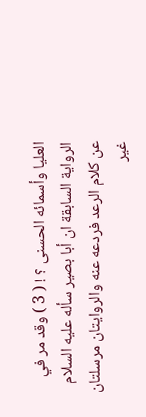العليا وأسمائه الحسنى ؟ ! ( 3 ) وقد مر في الرواية السابقة ان أبا بصير سأله عليه السلام عن كلام الرعد فردعه عنه والروايتان مرسلتان غير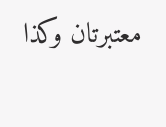معتبرتان وكذا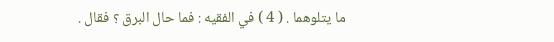ما يتلوهما . ( 4 ) في الفقيه : فما حال البرق ؟ فقال .